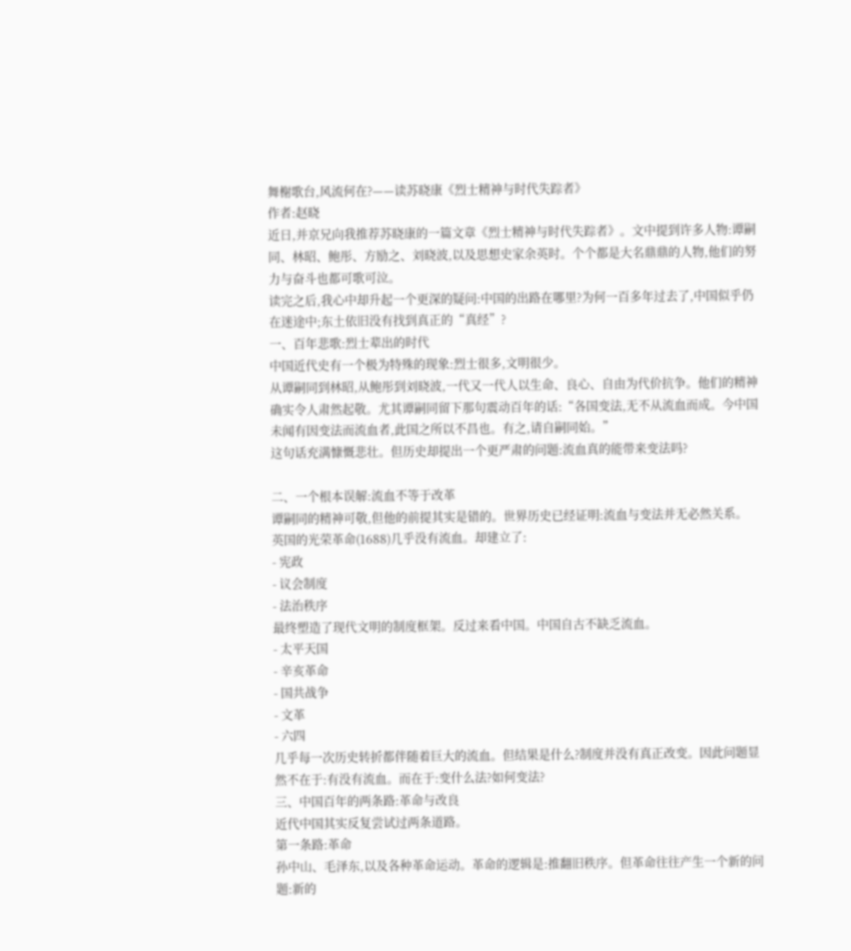舞榭歌台,风流何在?——读苏晓康《烈士精神与时代失踪者》
作者:赵晓
近日,并京兄向我推荐苏晓康的一篇文章《烈士精神与时代失踪者》。文中提到许多人物:谭嗣同、林昭、鲍彤、方励之、刘晓波,以及思想史家余英时。个个都是大名鼎鼎的人物,他们的努力与奋斗也都可歌可泣。
读完之后,我心中却升起一个更深的疑问:中国的出路在哪里?为何一百多年过去了,中国似乎仍在迷途中;东土依旧没有找到真正的“真经”?
一、百年悲歌:烈士辈出的时代
中国近代史有一个极为特殊的现象:烈士很多,文明很少。
从谭嗣同到林昭,从鲍彤到刘晓波,一代又一代人以生命、良心、自由为代价抗争。他们的精神确实令人肃然起敬。尤其谭嗣同留下那句震动百年的话:“各国变法,无不从流血而成。今中国未闻有因变法而流血者,此国之所以不昌也。有之,请自嗣同始。”
这句话充满慷慨悲壮。但历史却提出一个更严肃的问题:流血真的能带来变法吗?

二、一个根本误解:流血不等于改革
谭嗣同的精神可敬,但他的前提其实是错的。世界历史已经证明:流血与变法并无必然关系。
英国的光荣革命(1688)几乎没有流血。却建立了:
- 宪政
- 议会制度
- 法治秩序
最终塑造了现代文明的制度框架。反过来看中国。中国自古不缺乏流血。
- 太平天国
- 辛亥革命
- 国共战争
- 文革
- 六四
几乎每一次历史转折都伴随着巨大的流血。但结果是什么?制度并没有真正改变。因此问题显然不在于:有没有流血。而在于:变什么法?如何变法?
三、中国百年的两条路:革命与改良
近代中国其实反复尝试过两条道路。
第一条路:革命
孙中山、毛泽东,以及各种革命运动。革命的逻辑是:推翻旧秩序。但革命往往产生一个新的问题:新的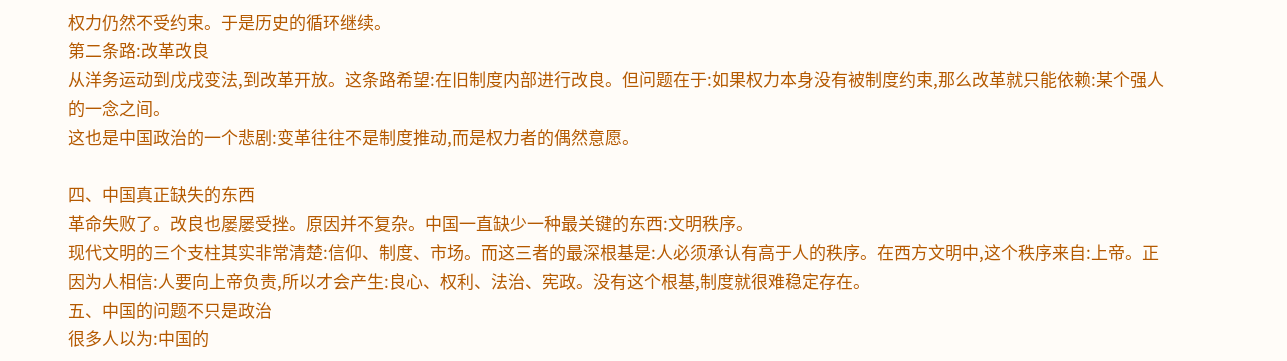权力仍然不受约束。于是历史的循环继续。
第二条路:改革改良
从洋务运动到戊戌变法,到改革开放。这条路希望:在旧制度内部进行改良。但问题在于:如果权力本身没有被制度约束,那么改革就只能依赖:某个强人的一念之间。
这也是中国政治的一个悲剧:变革往往不是制度推动,而是权力者的偶然意愿。

四、中国真正缺失的东西
革命失败了。改良也屡屡受挫。原因并不复杂。中国一直缺少一种最关键的东西:文明秩序。
现代文明的三个支柱其实非常清楚:信仰、制度、市场。而这三者的最深根基是:人必须承认有高于人的秩序。在西方文明中,这个秩序来自:上帝。正因为人相信:人要向上帝负责,所以才会产生:良心、权利、法治、宪政。没有这个根基,制度就很难稳定存在。
五、中国的问题不只是政治
很多人以为:中国的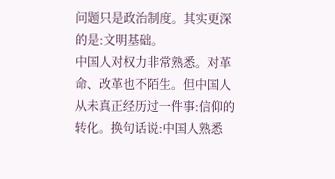问题只是政治制度。其实更深的是:文明基础。
中国人对权力非常熟悉。对革命、改革也不陌生。但中国人从未真正经历过一件事:信仰的转化。换句话说:中国人熟悉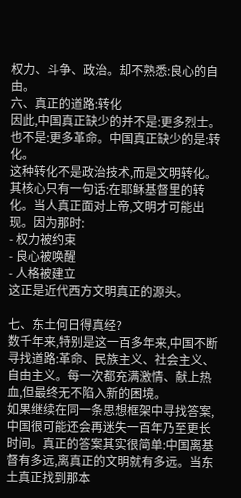权力、斗争、政治。却不熟悉:良心的自由。
六、真正的道路:转化
因此,中国真正缺少的并不是:更多烈士。也不是:更多革命。中国真正缺少的是:转化。
这种转化不是政治技术,而是文明转化。其核心只有一句话:在耶稣基督里的转化。当人真正面对上帝,文明才可能出现。因为那时:
- 权力被约束
- 良心被唤醒
- 人格被建立
这正是近代西方文明真正的源头。

七、东土何日得真经?
数千年来,特别是这一百多年来,中国不断寻找道路:革命、民族主义、社会主义、自由主义。每一次都充满激情、献上热血,但最终无不陷入新的困境。
如果继续在同一条思想框架中寻找答案,中国很可能还会再迷失一百年乃至更长时间。真正的答案其实很简单:中国离基督有多远,离真正的文明就有多远。当东土真正找到那本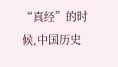“真经”的时候,中国历史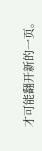才可能翻开新的一页。